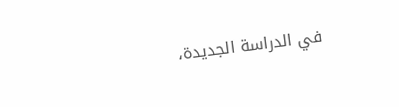في الدراسة الجديدة،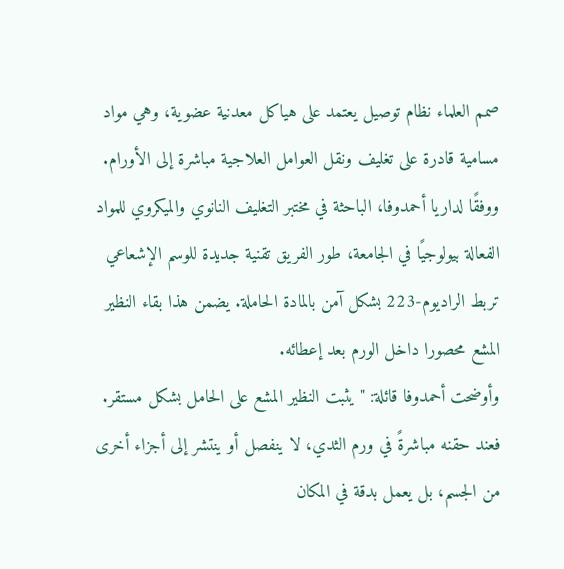صمم العلماء نظام توصيل يعتمد على هياكل معدنية عضوية، وهي مواد مسامية قادرة على تغليف ونقل العوامل العلاجية مباشرة إلى الأورام.
ووفقًا لداريا أحمدوفا، الباحثة في مختبر التغليف النانوي والميكروي للمواد الفعالة بيولوجيًا في الجامعة، طور الفريق تقنية جديدة للوسم الإشعاعي تربط الراديوم-223 بشكل آمن بالمادة الحاملة. يضمن هذا بقاء النظير المشع محصورا داخل الورم بعد إعطائه.
وأوضحت أحمدوفا قائلة: "يثبت النظير المشع على الحامل بشكل مستقر. فعند حقنه مباشرةً في ورم الثدي، لا ينفصل أو ينتشر إلى أجزاء أخرى من الجسم، بل يعمل بدقة في المكان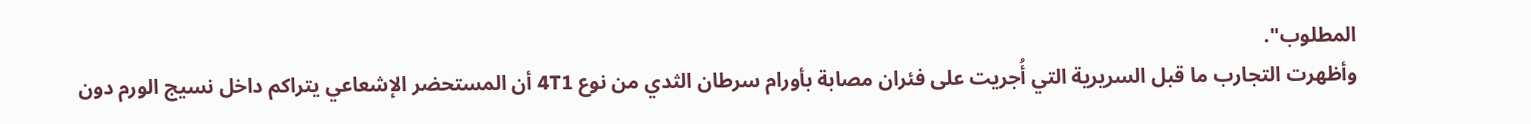المطلوب".
وأظهرت التجارب ما قبل السريرية التي أُجريت على فئران مصابة بأورام سرطان الثدي من نوع 4T1 أن المستحضر الإشعاعي يتراكم داخل نسيج الورم دون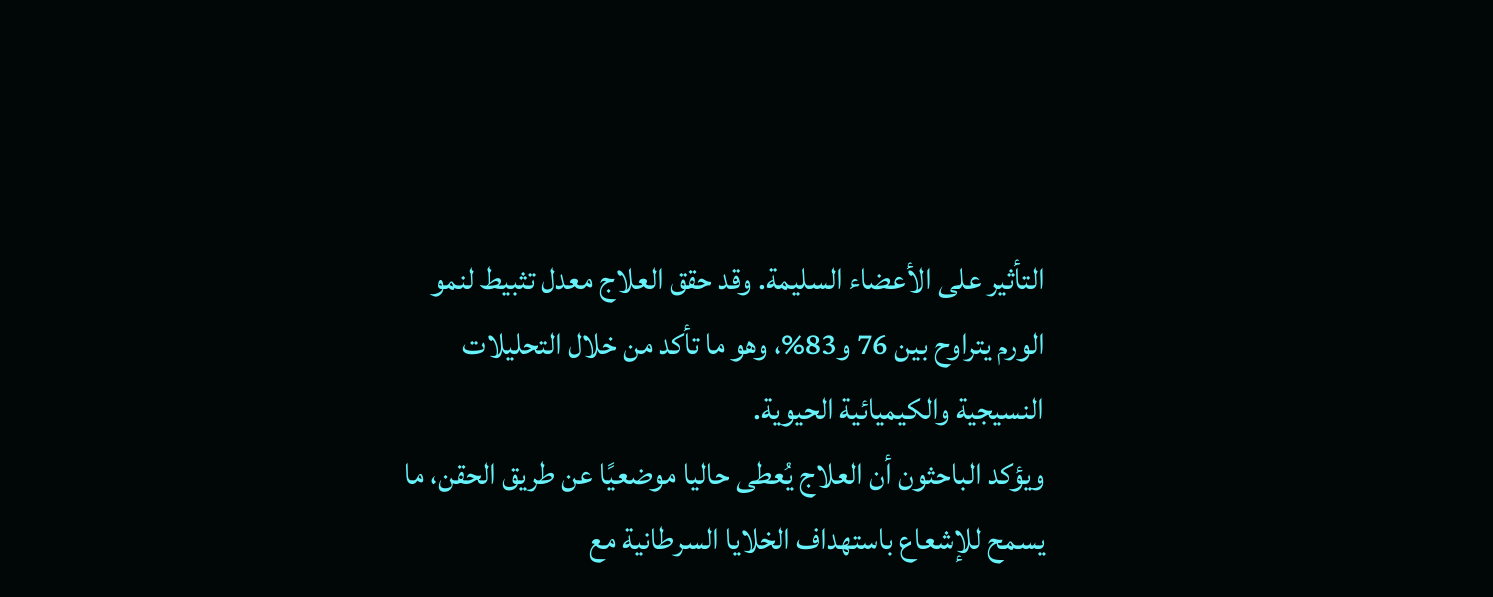التأثير على الأعضاء السليمة. وقد حقق العلاج معدل تثبيط لنمو الورم يتراوح بين 76 و83%، وهو ما تأكد من خلال التحليلات النسيجية والكيميائية الحيوية.
ويؤكد الباحثون أن العلاج يُعطى حاليا موضعيًا عن طريق الحقن، ما يسمح للإشعاع باستهداف الخلايا السرطانية مع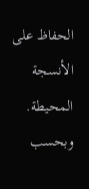الحفاظ على الأنسجة المحيطة. وبحسب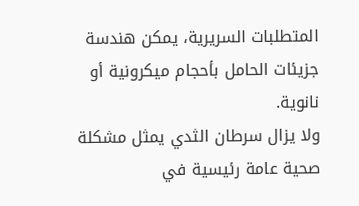المتطلبات السريرية، يمكن هندسة جزيئات الحامل بأحجام ميكرونية أو نانوية.
ولا يزال سرطان الثدي يمثل مشكلة صحية عامة رئيسية في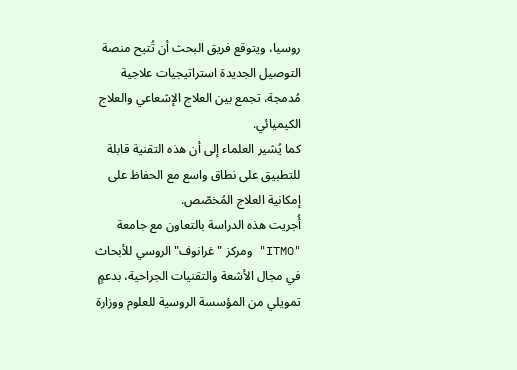روسيا، ويتوقع فريق البحث أن تُتيح منصة التوصيل الجديدة استراتيجيات علاجية مُدمجة، تجمع بين العلاج الإشعاعي والعلاج الكيميائي.
كما يُشير العلماء إلى أن هذه التقنية قابلة للتطبيق على نطاق واسع مع الحفاظ على إمكانية العلاج المُخصّص.
أُجريت هذه الدراسة بالتعاون مع جامعة "ITMO" ومركز "غرانوف" الروسي للأبحاث في مجال الأشعة والتقنيات الجراحية، بدعمٍ تمويلي من المؤسسة الروسية للعلوم ووزارة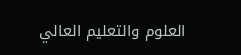العلوم والتعليم العالي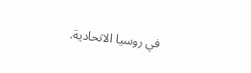في روسيا الاتحادية.